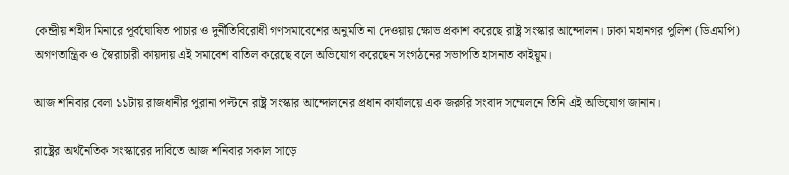কেন্দ্রীয় শহীদ মিনারে পূর্বঘোষিত পাচার ও দুর্নীতিবিরোধী গণসমাবেশের অনুমতি না দেওয়ায় ক্ষোভ প্রকাশ করেছে রাষ্ট্র সংস্কার আন্দোলন। ঢাকা মহানগর পুলিশ (ডিএমপি) অগণতান্ত্রিক ও স্বৈরাচারী কায়দায় এই সমাবেশ বাতিল করেছে বলে অভিযোগ করেছেন সংগঠনের সভাপতি হাসনাত কাইয়ূম।

আজ শনিবার বেলা ১১টায় রাজধানীর পুরানা পল্টনে রাষ্ট্র সংস্কার আন্দোলনের প্রধান কার্যালয়ে এক জরুরি সংবাদ সম্মেলনে তিনি এই অভিযোগ জানান।

রাষ্ট্রের অর্থনৈতিক সংস্কারের দাবিতে আজ শনিবার সকাল সাড়ে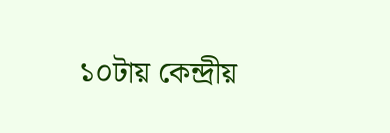১০টায় কেন্দ্রীয়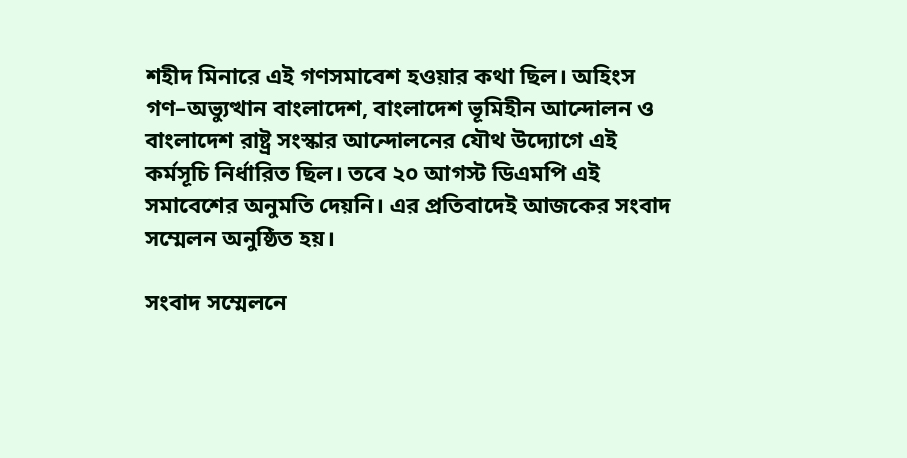শহীদ মিনারে এই গণসমাবেশ হওয়ার কথা ছিল। অহিংস গণ–অভ্যুত্থান বাংলাদেশ, বাংলাদেশ ভূমিহীন আন্দোলন ও বাংলাদেশ রাষ্ট্র সংস্কার আন্দোলনের যৌথ উদ্যোগে এই কর্মসূচি নির্ধারিত ছিল। তবে ২০ আগস্ট ডিএমপি এই সমাবেশের অনুমতি দেয়নি। এর প্রতিবাদেই আজকের সংবাদ সম্মেলন অনুষ্ঠিত হয়।

সংবাদ সম্মেলনে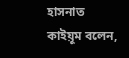হাসনাত কাইয়ূম বলেন,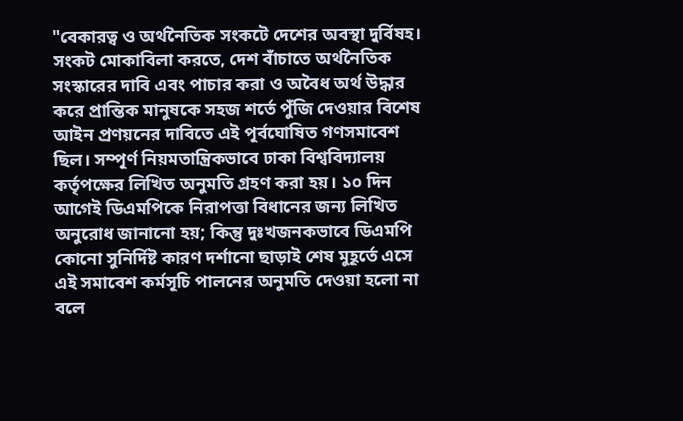"বেকারত্ব ও অর্থনৈতিক সংকটে দেশের অবস্থা দুর্বিষহ। সংকট মোকাবিলা করতে, দেশ বাঁচাতে অর্থনৈতিক সংস্কারের দাবি এবং পাচার করা ও অবৈধ অর্থ উদ্ধার করে প্রান্তিক মানুষকে সহজ শর্তে পুঁজি দেওয়ার বিশেষ আইন প্রণয়নের দাবিতে এই পূর্বঘোষিত গণসমাবেশ ছিল। সম্পূর্ণ নিয়মতান্ত্রিকভাবে ঢাকা বিশ্ববিদ্যালয় কর্তৃপক্ষের লিখিত অনুমতি গ্রহণ করা হয়। ১০ দিন আগেই ডিএমপিকে নিরাপত্তা বিধানের জন্য লিখিত অনুরোধ জানানো হয়; কিন্তু দুঃখজনকভাবে ডিএমপি কোনো সুনির্দিষ্ট কারণ দর্শানো ছাড়াই শেষ মুহূর্তে এসে এই সমাবেশ কর্মসূচি পালনের অনুমতি দেওয়া হলো না বলে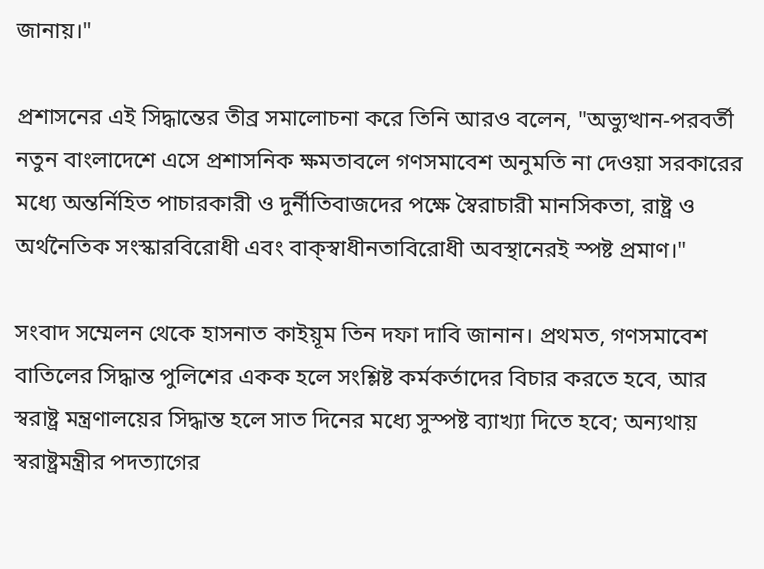জানায়।"

প্রশাসনের এই সিদ্ধান্তের তীব্র সমালোচনা করে তিনি আরও বলেন, "অভ্যুত্থান-পরবর্তী নতুন বাংলাদেশে এসে প্রশাসনিক ক্ষমতাবলে গণসমাবেশ অনুমতি না দেওয়া সরকারের মধ্যে অন্তর্নিহিত পাচারকারী ও দুর্নীতিবাজদের পক্ষে স্বৈরাচারী মানসিকতা, রাষ্ট্র ও অর্থনৈতিক সংস্কারবিরোধী এবং বাক্‌স্বাধীনতাবিরোধী অবস্থানেরই স্পষ্ট প্রমাণ।"

সংবাদ সম্মেলন থেকে হাসনাত কাইয়ূম তিন দফা দাবি জানান। প্রথমত, গণসমাবেশ বাতিলের সিদ্ধান্ত পুলিশের একক হলে সংশ্লিষ্ট কর্মকর্তাদের বিচার করতে হবে, আর স্বরাষ্ট্র মন্ত্রণালয়ের সিদ্ধান্ত হলে সাত দিনের মধ্যে সুস্পষ্ট ব্যাখ্যা দিতে হবে; অন্যথায় স্বরাষ্ট্রমন্ত্রীর পদত্যাগের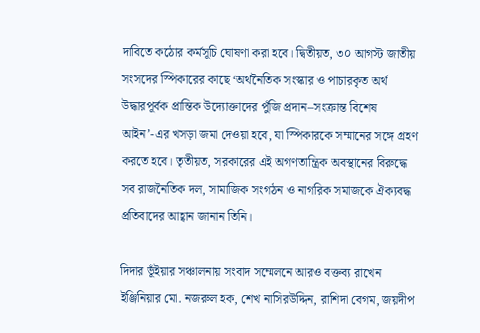দাবিতে কঠোর কর্মসূচি ঘোষণা করা হবে। দ্বিতীয়ত, ৩০ আগস্ট জাতীয় সংসদের স্পিকারের কাছে ‘অর্থনৈতিক সংস্কার ও পাচারকৃত অর্থ উদ্ধারপূর্বক প্রান্তিক উদ্যোক্তাদের পুঁজি প্রদান–সংক্রান্ত বিশেষ আইন’-এর খসড়া জমা দেওয়া হবে, যা স্পিকারকে সম্মানের সঙ্গে গ্রহণ করতে হবে। তৃতীয়ত, সরকারের এই অগণতান্ত্রিক অবস্থানের বিরুদ্ধে সব রাজনৈতিক দল, সামাজিক সংগঠন ও নাগরিক সমাজকে ঐক্যবদ্ধ প্রতিবাদের আহ্বান জানান তিনি।

দিদার ভূঁইয়ার সঞ্চালনায় সংবাদ সম্মেলনে আরও বক্তব্য রাখেন ইঞ্জিনিয়ার মো. নজরুল হক, শেখ নাসিরউদ্দিন, রাশিদা বেগম, জয়দীপ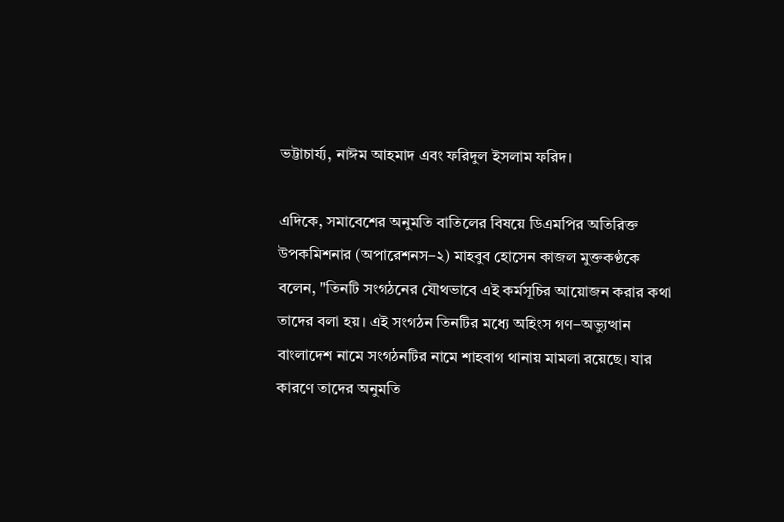ভট্টাচার্য্য, নাঈম আহমাদ এবং ফরিদুল ইসলাম ফরিদ।

এদিকে, সমাবেশের অনুমতি বাতিলের বিষয়ে ডিএমপির অতিরিক্ত উপকমিশনার (অপারেশনস–২) মাহবুব হোসেন কাজল মুক্তকণ্ঠকে বলেন, "তিনটি সংগঠনের যৌথভাবে এই কর্মসূচির আয়োজন করার কথা তাদের বলা হয়। এই সংগঠন তিনটির মধ্যে অহিংস গণ–অভ্যুত্থান বাংলাদেশ নামে সংগঠনটির নামে শাহবাগ থানায় মামলা রয়েছে। যার কারণে তাদের অনুমতি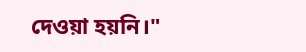দেওয়া হয়নি।"